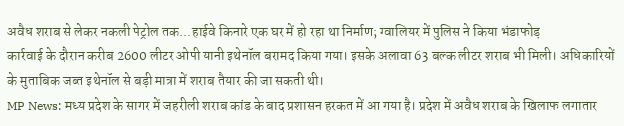अवैध शराब से लेकर नकली पेट्रोल तक...हाईवे किनारे एक घर में हो रहा था निर्माण; ग्वालियर में पुलिस ने किया भंडाफोड़
कार्रवाई के दौरान करीब 2600 लीटर ओपी यानी इथेनॉल बरामद किया गया। इसके अलावा 63 बल्क लीटर शराब भी मिली। अधिकारियों के मुताबिक जब्त इथेनॉल से बड़ी मात्रा में शराब तैयार की जा सकती थी।
MP News: मध्य प्रदेश के सागर में जहरीली शराब कांड के बाद प्रशासन हरकत में आ गया है। प्रदेश में अवैध शराब के खिलाफ लगातार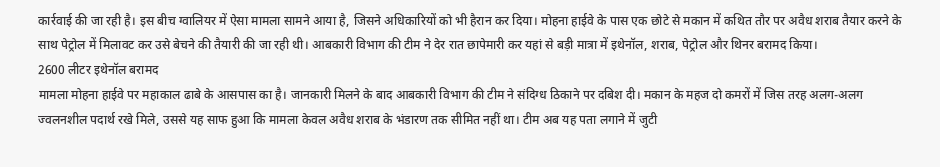कार्रवाई की जा रही है। इस बीच ग्वालियर में ऐसा मामला सामने आया है, जिसने अधिकारियों को भी हैरान कर दिया। मोहना हाईवे के पास एक छोटे से मकान में कथित तौर पर अवैध शराब तैयार करने के साथ पेट्रोल में मिलावट कर उसे बेचने की तैयारी की जा रही थी। आबकारी विभाग की टीम ने देर रात छापेमारी कर यहां से बड़ी मात्रा में इथेनॉल, शराब, पेट्रोल और थिनर बरामद किया।
2600 लीटर इथेनॉल बरामद
मामला मोहना हाईवे पर महाकाल ढाबे के आसपास का है। जानकारी मिलने के बाद आबकारी विभाग की टीम ने संदिग्ध ठिकाने पर दबिश दी। मकान के महज दो कमरों में जिस तरह अलग-अलग ज्वलनशील पदार्थ रखे मिले, उससे यह साफ हुआ कि मामला केवल अवैध शराब के भंडारण तक सीमित नहीं था। टीम अब यह पता लगाने में जुटी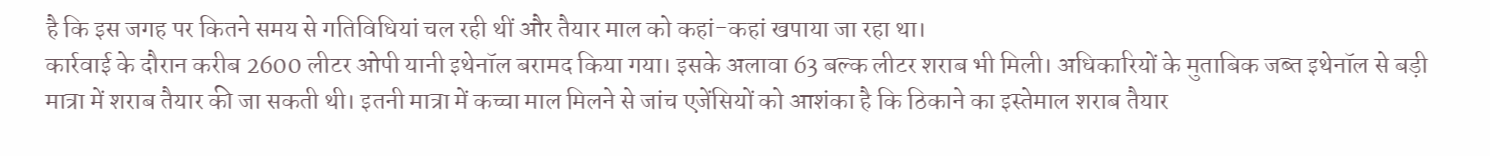है कि इस जगह पर कितने समय से गतिविधियां चल रही थीं और तैयार माल को कहां-कहां खपाया जा रहा था।
कार्रवाई के दौरान करीब 2600 लीटर ओपी यानी इथेनॉल बरामद किया गया। इसके अलावा 63 बल्क लीटर शराब भी मिली। अधिकारियों के मुताबिक जब्त इथेनॉल से बड़ी मात्रा में शराब तैयार की जा सकती थी। इतनी मात्रा में कच्चा माल मिलने से जांच एजेंसियों को आशंका है कि ठिकाने का इस्तेमाल शराब तैयार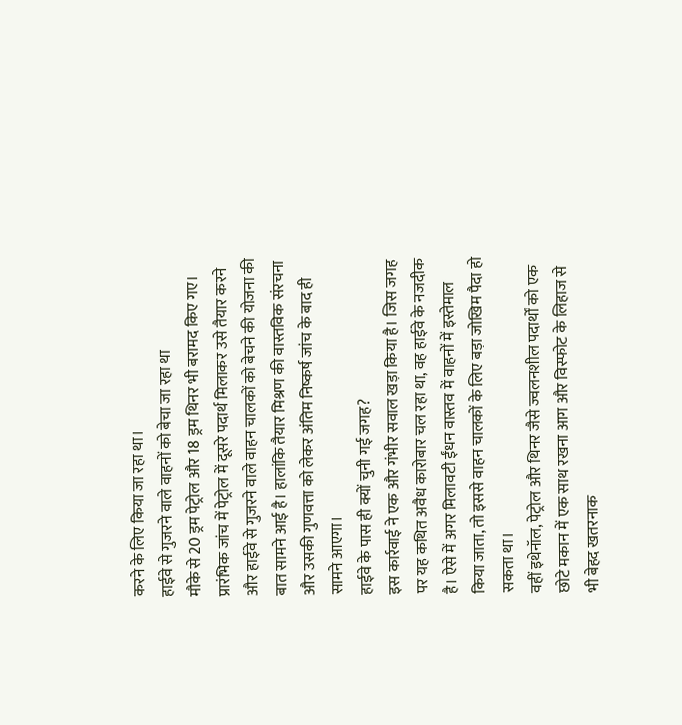करने के लिए किया जा रहा था।
हाईवे से गुजरने वाले वाहनों को बेचा जा रहा था
मौके से 20 ड्रम पेट्रोल और 18 ड्रम थिनर भी बरामद किए गए। प्रारंभिक जांच में पेट्रोल में दूसरे पदार्थ मिलाकर उसे तैयार करने और हाईवे से गुजरने वाले वाहन चालकों को बेचने की योजना की बात सामने आई है। हालांकि तैयार मिश्रण की वास्तविक संरचना और उसकी गुणवत्ता को लेकर अंतिम निष्कर्ष जांच के बाद ही सामने आएगा।
हाईवे के पास ही क्यों चुनी गई जगह?
इस कार्रवाई ने एक और गंभीर सवाल खड़ा किया है। जिस जगह पर यह कथित अवैध कारोबार चल रहा था, वह हाईवे के नजदीक है। ऐसे में अगर मिलावटी ईंधन वास्तव में वाहनों में इस्तेमाल किया जाता, तो इससे वाहन चालकों के लिए बड़ा जोखिम पैदा हो सकता था।
वहीं इथेनॉल, पेट्रोल और थिनर जैसे ज्वलनशील पदार्थों को एक छोटे मकान में एक साथ रखना आग और विस्फोट के लिहाज से भी बेहद खतरनाक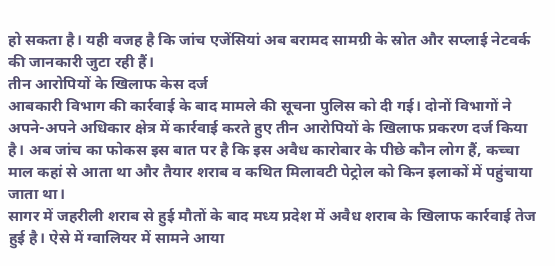हो सकता है। यही वजह है कि जांच एजेंसियां अब बरामद सामग्री के स्रोत और सप्लाई नेटवर्क की जानकारी जुटा रही हैं।
तीन आरोपियों के खिलाफ केस दर्ज
आबकारी विभाग की कार्रवाई के बाद मामले की सूचना पुलिस को दी गई। दोनों विभागों ने अपने-अपने अधिकार क्षेत्र में कार्रवाई करते हुए तीन आरोपियों के खिलाफ प्रकरण दर्ज किया है। अब जांच का फोकस इस बात पर है कि इस अवैध कारोबार के पीछे कौन लोग हैं, कच्चा माल कहां से आता था और तैयार शराब व कथित मिलावटी पेट्रोल को किन इलाकों में पहुंचाया जाता था।
सागर में जहरीली शराब से हुई मौतों के बाद मध्य प्रदेश में अवैध शराब के खिलाफ कार्रवाई तेज हुई है। ऐसे में ग्वालियर में सामने आया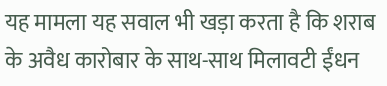यह मामला यह सवाल भी खड़ा करता है कि शराब के अवैध कारोबार के साथ-साथ मिलावटी ईंधन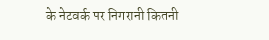के नेटवर्क पर निगरानी कितनी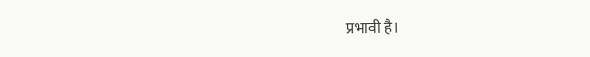प्रभावी है।